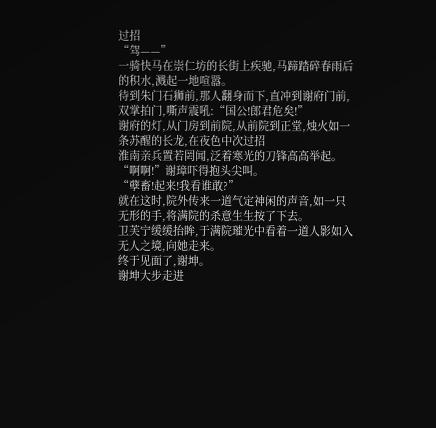过招
“驾——”
一骑快马在崇仁坊的长街上疾驰,马蹄踏碎春雨后的积水,溅起一地喧嚣。
待到朱门石狮前,那人翻身而下,直冲到谢府门前,双掌拍门,嘶声震吼:“国公!郎君危矣!”
谢府的灯,从门房到前院,从前院到正堂,烛火如一条苏醒的长龙,在夜色中次过招
淮南亲兵置若罔闻,泛着寒光的刀锋高高举起。
“啊啊!”谢璋吓得抱头尖叫。
“孽畜!起来!我看谁敢?”
就在这时,院外传来一道气定神闲的声音,如一只无形的手,将满院的杀意生生按了下去。
卫芙宁缓缓抬眸,于满院璀光中看着一道人影如入无人之境,向她走来。
终于见面了,谢坤。
谢坤大步走进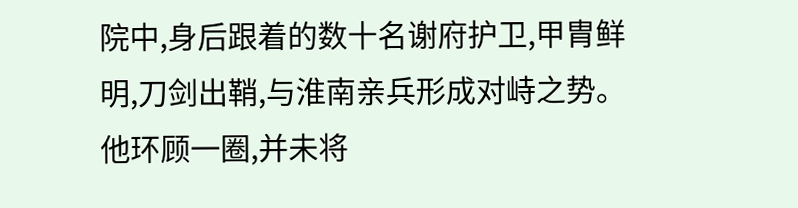院中,身后跟着的数十名谢府护卫,甲胄鲜明,刀剑出鞘,与淮南亲兵形成对峙之势。
他环顾一圈,并未将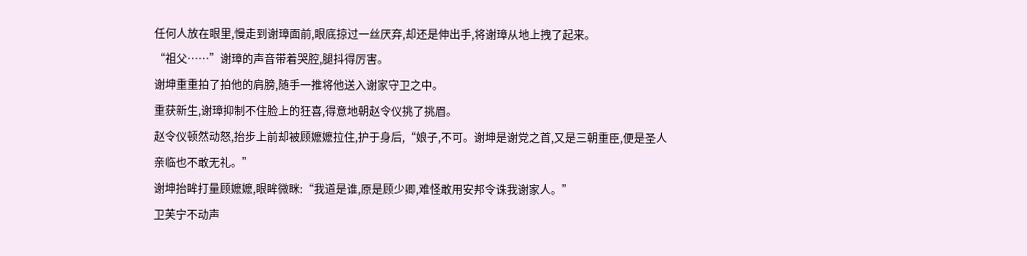任何人放在眼里,慢走到谢璋面前,眼底掠过一丝厌弃,却还是伸出手,将谢璋从地上拽了起来。
“祖父……”谢璋的声音带着哭腔,腿抖得厉害。
谢坤重重拍了拍他的肩膀,随手一推将他送入谢家守卫之中。
重获新生,谢璋抑制不住脸上的狂喜,得意地朝赵令仪挑了挑眉。
赵令仪顿然动怒,抬步上前却被顾嬷嬷拉住,护于身后,“娘子,不可。谢坤是谢党之首,又是三朝重臣,便是圣人亲临也不敢无礼。”
谢坤抬眸打量顾嬷嬷,眼眸微眯:“我道是谁,原是顾少卿,难怪敢用安邦令诛我谢家人。”
卫芙宁不动声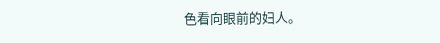色看向眼前的妇人。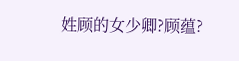姓顾的女少卿?顾蕴?